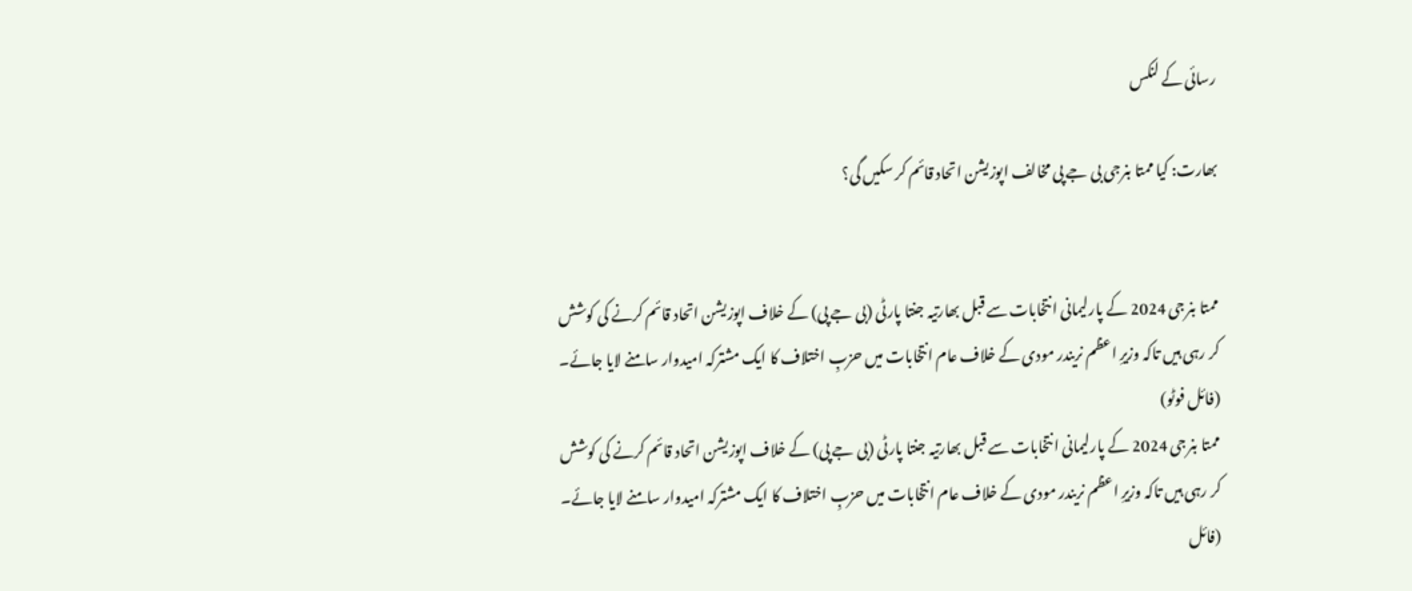رسائی کے لنکس

بھارت: کیا ممتا بنرجی بی جے پی مخالف اپوزیشن اتحاد قائم کر سکیں گی؟


ممتا بنرجی 2024 کے پارلیمانی انتخابات سے قبل بھارتیہ جنتا پارٹی (بی جے پی) کے خلاف اپوزیشن اتحاد قائم کرنے کی کوشش کر رہی ہیں تاکہ وزیرِ اعظم نریندر مودی کے خلاف عام انتخابات میں حزبِ اختلاف کا ایک مشترکہ امیدوار سامنے لایا جائے۔ (فائل فوٹو)
ممتا بنرجی 2024 کے پارلیمانی انتخابات سے قبل بھارتیہ جنتا پارٹی (بی جے پی) کے خلاف اپوزیشن اتحاد قائم کرنے کی کوشش کر رہی ہیں تاکہ وزیرِ اعظم نریندر مودی کے خلاف عام انتخابات میں حزبِ اختلاف کا ایک مشترکہ امیدوار سامنے لایا جائے۔ (فائل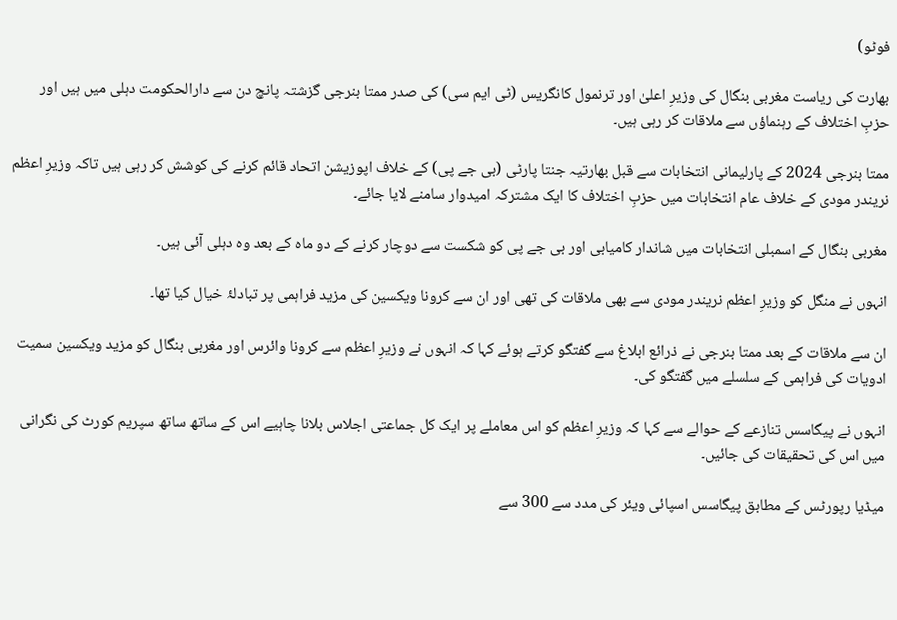فوٹو)

بھارت کی ریاست مغربی بنگال کی وزیرِ اعلیٰ اور ترنمول کانگریس (ٹی ایم سی) کی صدر ممتا بنرجی گزشتہ پانچ دن سے دارالحکومت دہلی میں ہیں اور حزبِ اختلاف کے رہنماؤں سے ملاقات کر رہی ہیں۔

ممتا بنرجی 2024 کے پارلیمانی انتخابات سے قبل بھارتیہ جنتا پارٹی (بی جے پی) کے خلاف اپوزیشن اتحاد قائم کرنے کی کوشش کر رہی ہیں تاکہ وزیرِ اعظم نریندر مودی کے خلاف عام انتخابات میں حزبِ اختلاف کا ایک مشترکہ امیدوار سامنے لایا جائے۔

مغربی بنگال کے اسمبلی انتخابات میں شاندار کامیابی اور بی جے پی کو شکست سے دوچار کرنے کے دو ماہ کے بعد وہ دہلی آئی ہیں۔

انہوں نے منگل کو وزیرِ اعظم نریندر مودی سے بھی ملاقات کی تھی اور ان سے کرونا ویکسین کی مزید فراہمی پر تبادلۂ خیال کیا تھا۔

ان سے ملاقات کے بعد ممتا بنرجی نے ذرائع ابلاغ سے گفتگو کرتے ہوئے کہا کہ انہوں نے وزیرِ اعظم سے کرونا وائرس اور مغربی بنگال کو مزید ویکسین سمیت ادویات کی فراہمی کے سلسلے میں گفتگو کی۔

انہوں نے پیگاسس تنازعے کے حوالے سے کہا کہ وزیرِ اعظم کو اس معاملے پر ایک کل جماعتی اجلاس بلانا چاہیے اس کے ساتھ ساتھ سپریم کورٹ کی نگرانی میں اس کی تحقیقات کی جائیں۔

میڈیا رپورٹس کے مطابق پیگاسس اسپائی ویئر کی مدد سے 300 سے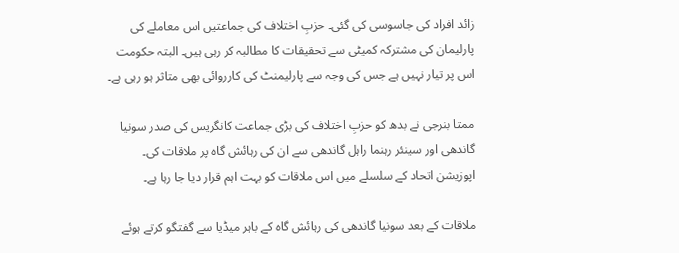زائد افراد کی جاسوسی کی گئی۔ حزبِ اختلاف کی جماعتیں اس معاملے کی پارلیمان کی مشترکہ کمیٹی سے تحقیقات کا مطالبہ کر رہی ہیں۔ البتہ حکومت اس پر تیار نہیں ہے جس کی وجہ سے پارلیمنٹ کی کارروائی بھی متاثر ہو رہی ہے۔

ممتا بنرجی نے بدھ کو حزبِ اختلاف کی بڑی جماعت کانگریس کی صدر سونیا گاندھی اور سینئر رہنما راہل گاندھی سے ان کی رہائش گاہ پر ملاقات کی۔ اپوزیشن اتحاد کے سلسلے میں اس ملاقات کو بہت اہم قرار دیا جا رہا ہے۔

ملاقات کے بعد سونیا گاندھی کی رہائش گاہ کے باہر میڈیا سے گفتگو کرتے ہوئے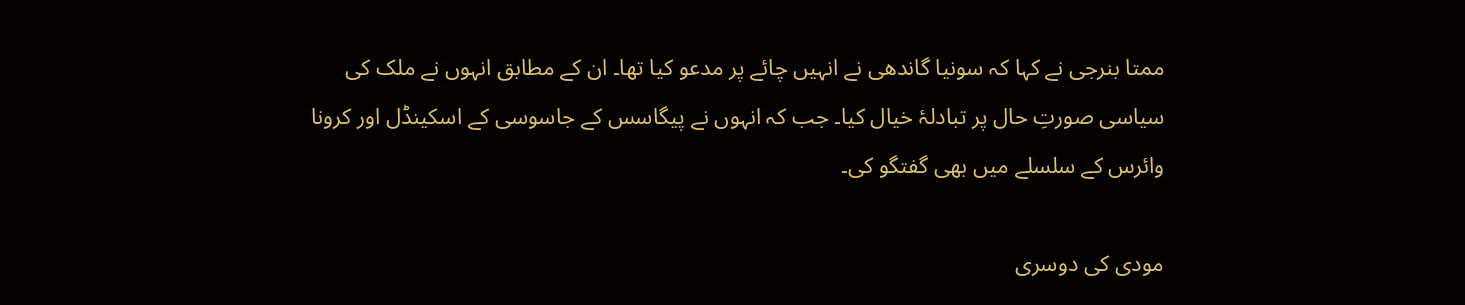ممتا بنرجی نے کہا کہ سونیا گاندھی نے انہیں چائے پر مدعو کیا تھا۔ ان کے مطابق انہوں نے ملک کی سیاسی صورتِ حال پر تبادلۂ خیال کیا۔ جب کہ انہوں نے پیگاسس کے جاسوسی کے اسکینڈل اور کرونا وائرس کے سلسلے میں بھی گفتگو کی۔

مودی کی دوسری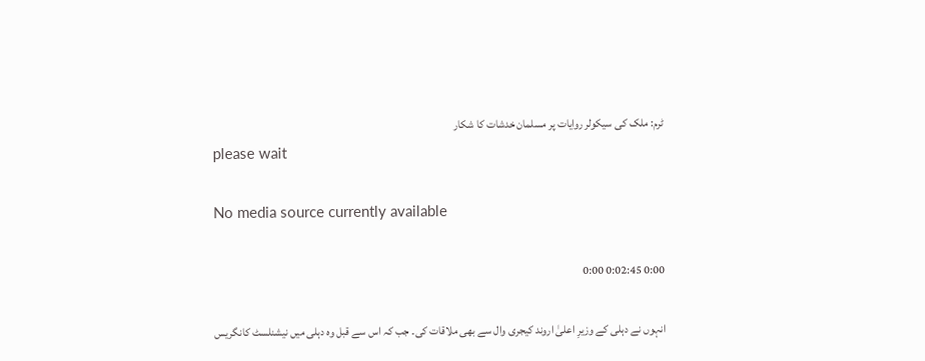ٹرم: ملک کی سیکولر روایات پر مسلمان خدشات کا شکار
please wait

No media source currently available

0:00 0:02:45 0:00

انہوں نے دہلی کے وزیرِ اعلیٰ اروند کیجری وال سے بھی ملاقات کی۔ جب کہ اس سے قبل وہ دہلی میں نیشنلسٹ کانگریس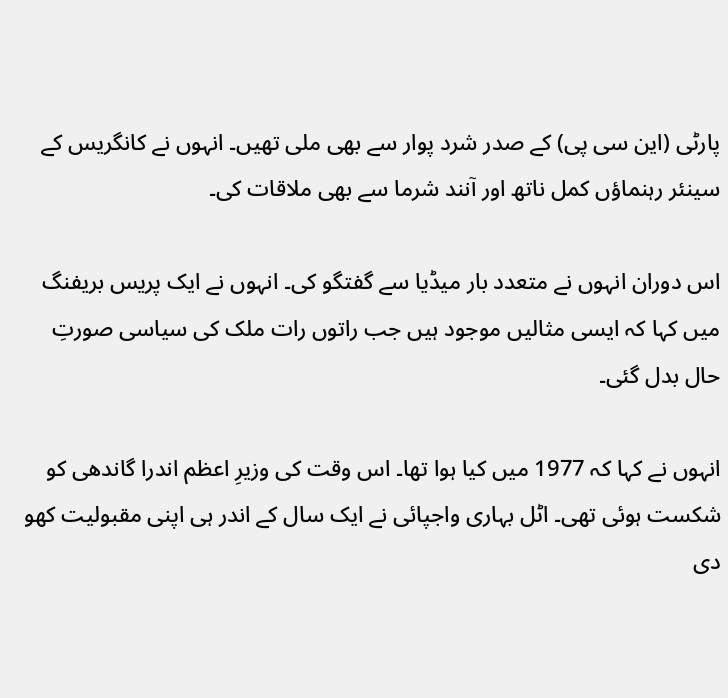پارٹی (این سی پی) کے صدر شرد پوار سے بھی ملی تھیں۔ انہوں نے کانگریس کے سینئر رہنماؤں کمل ناتھ اور آنند شرما سے بھی ملاقات کی۔

اس دوران انہوں نے متعدد بار میڈیا سے گفتگو کی۔ انہوں نے ایک پریس بریفنگ میں کہا کہ ایسی مثالیں موجود ہیں جب راتوں رات ملک کی سیاسی صورتِ حال بدل گئی۔

انہوں نے کہا کہ 1977 میں کیا ہوا تھا۔ اس وقت کی وزیرِ اعظم اندرا گاندھی کو شکست ہوئی تھی۔ اٹل بہاری واجپائی نے ایک سال کے اندر ہی اپنی مقبولیت کھو دی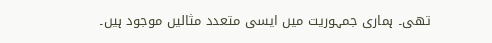تھی۔ ہماری جمہوریت میں ایسی متعدد مثالیں موجود ہیں۔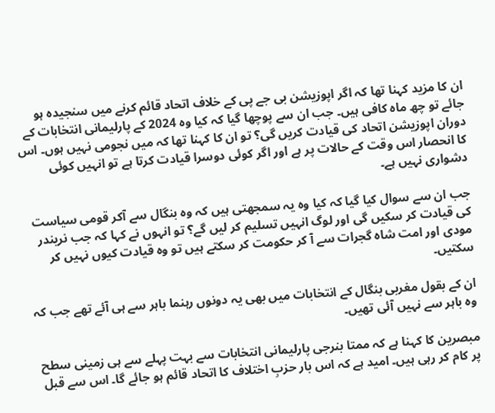ان کا مزید کہنا تھا کہ اگر اپوزیشن بی جے پی کے خلاف اتحاد قائم کرنے میں سنجیدہ ہو جائے تو چھ ماہ کافی ہیں۔ جب ان سے پوچھا گیا کہ کیا وہ 2024 کے پارلیمانی انتخابات کے دوران اپوزیشن اتحاد کی قیادت کریں گی؟ تو ان کا کہنا تھا کہ میں نجومی نہیں ہوں۔ اس کا انحصار اس وقت کے حالات پر ہے اور اگر کوئی دوسرا قیادت کرتا ہے تو انہیں کوئی دشواری نہیں ہے۔

جب ان سے سوال کیا گیا کہ کیا وہ یہ سمجھتی ہیں کہ وہ بنگال سے آکر قومی سیاست کی قیادت کر سکیں گی اور لوگ انہیں تسلیم کر لیں گے؟ تو انہوں نے کہا کہ جب نریندر مودی اور امت شاہ گجرات سے آ کر حکومت کر سکتے ہیں تو وہ قیادت کیوں نہیں کر سکتیں۔

ان کے بقول مغربی بنگال کے انتخابات میں بھی یہ دونوں رہنما باہر سے ہی آئے تھے جب کہ وہ باہر سے نہیں آئی تھیں۔

مبصرین کا کہنا ہے کہ ممتا بنرجی پارلیمانی انتخابات سے بہت پہلے سے ہی زمینی سطح پر کام کر رہی ہیں۔ امید ہے کہ اس بار حزبِ اختلاف کا اتحاد قائم ہو جائے گا۔ اس سے قبل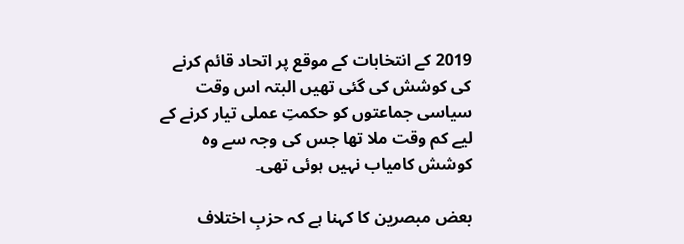2019 کے انتخابات کے موقع پر اتحاد قائم کرنے کی کوشش کی گئی تھیں البتہ اس وقت سیاسی جماعتوں کو حکمتِ عملی تیار کرنے کے لیے کم وقت ملا تھا جس کی وجہ سے وہ کوشش کامیاب نہیں ہوئی تھی۔

بعض مبصرین کا کہنا ہے کہ حزبِ اختلاف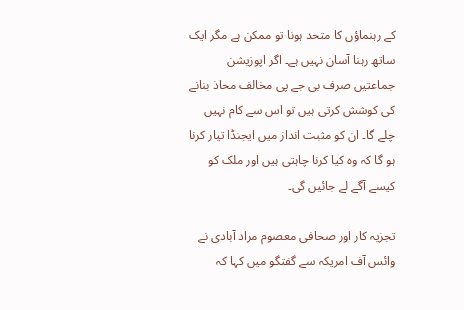کے رہنماؤں کا متحد ہونا تو ممکن ہے مگر ایک ساتھ رہنا آسان نہیں ہے۔ اگر اپوزیشن جماعتیں صرف بی جے پی مخالف محاذ بنانے کی کوشش کرتی ہیں تو اس سے کام نہیں چلے گا۔ ان کو مثبت انداز میں ایجنڈا تیار کرنا ہو گا کہ وہ کیا کرنا چاہتی ہیں اور ملک کو کیسے آگے لے جائیں گی۔

تجزیہ کار اور صحافی معصوم مراد آبادی نے وائس آف امریکہ سے گفتگو میں کہا کہ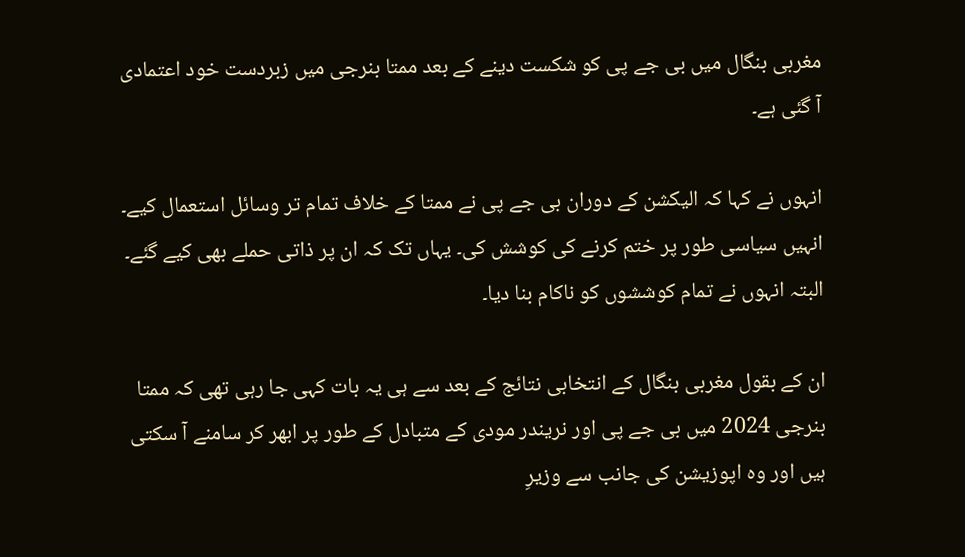مغربی بنگال میں بی جے پی کو شکست دینے کے بعد ممتا بنرجی میں زبردست خود اعتمادی آ گئی ہے۔

انہوں نے کہا کہ الیکشن کے دوران بی جے پی نے ممتا کے خلاف تمام تر وسائل استعمال کیے۔ انہیں سیاسی طور پر ختم کرنے کی کوشش کی۔ یہاں تک کہ ان پر ذاتی حملے بھی کیے گئے۔ البتہ انہوں نے تمام کوششوں کو ناکام بنا دیا۔

ان کے بقول مغربی بنگال کے انتخابی نتائج کے بعد سے ہی یہ بات کہی جا رہی تھی کہ ممتا بنرجی 2024 میں بی جے پی اور نریندر مودی کے متبادل کے طور پر ابھر کر سامنے آ سکتی ہیں اور وہ اپوزیشن کی جانب سے وزیرِ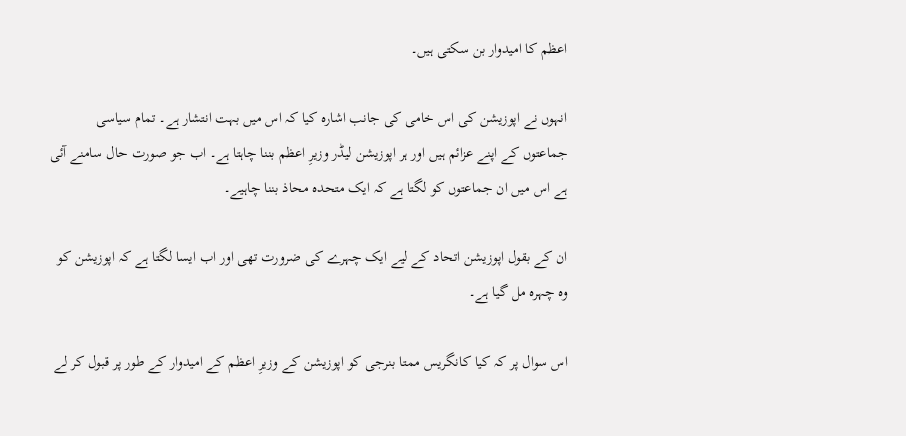اعظم کا امیدوار بن سکتی ہیں۔

انہوں نے اپوزیشن کی اس خامی کی جانب اشارہ کیا کہ اس میں بہت انتشار ہے۔ تمام سیاسی جماعتوں کے اپنے عزائم ہیں اور ہر اپوزیشن لیڈر وزیرِ اعظم بننا چاہتا ہے۔ اب جو صورت حال سامنے آئی ہے اس میں ان جماعتوں کو لگتا ہے کہ ایک متحدہ محاذ بننا چاہیے۔

ان کے بقول اپوزیشن اتحاد کے لیے ایک چہرے کی ضرورت تھی اور اب ایسا لگتا ہے کہ اپوزیشن کو وہ چہرہ مل گیا ہے۔

اس سوال پر کہ کیا کانگریس ممتا بنرجی کو اپوزیشن کے وزیرِ اعظم کے امیدوار کے طور پر قبول کر لے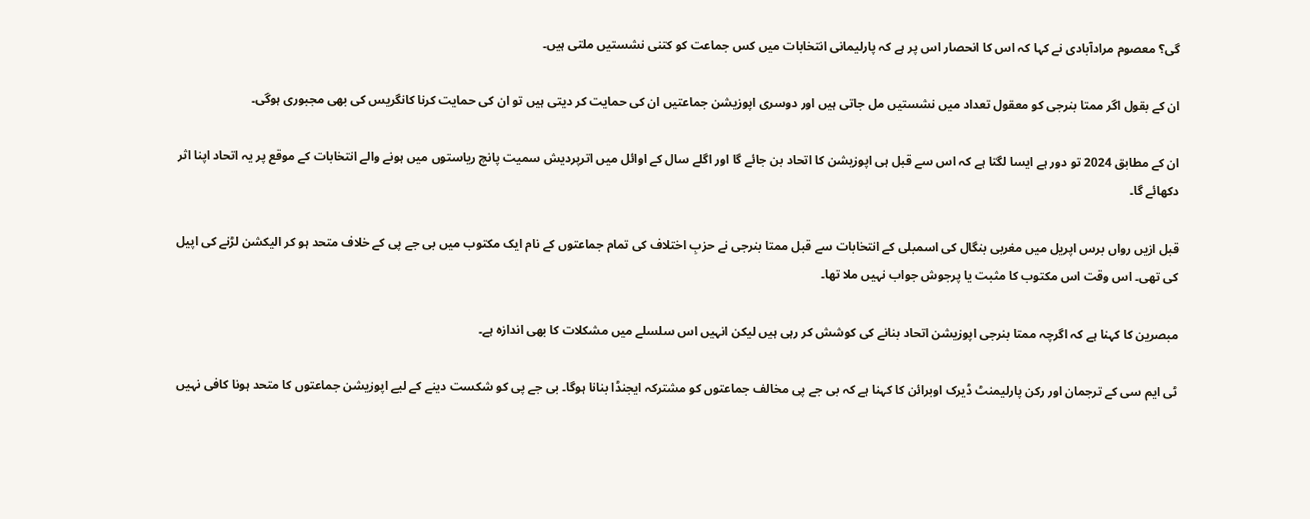گی؟ معصوم مرادآبادی نے کہا کہ اس کا انحصار اس پر ہے کہ پارلیمانی انتخابات میں کس جماعت کو کتنی نشستیں ملتی ہیں۔

ان کے بقول اگر ممتا بنرجی کو معقول تعداد میں نشستیں مل جاتی ہیں اور دوسری اپوزیشن جماعتیں ان کی حمایت کر دیتی ہیں تو ان کی حمایت کرنا کانگریس کی بھی مجبوری ہوگی۔

ان کے مطابق 2024 تو دور ہے ایسا لگتا ہے کہ اس سے قبل ہی اپوزیشن کا اتحاد بن جائے گا اور اگلے سال کے اوائل میں اترپردیش سمیت پانچ ریاستوں میں ہونے والے انتخابات کے موقع پر یہ اتحاد اپنا اثر دکھائے گا۔

قبل ازیں رواں برس اپریل میں مغربی بنگال کی اسمبلی کے انتخابات سے قبل ممتا بنرجی نے حزبِ اختلاف کی تمام جماعتوں کے نام ایک مکتوب میں بی جے پی کے خلاف متحد ہو کر الیکشن لڑنے کی اپیل کی تھی۔ اس وقت اس مکتوب کا مثبت یا پرجوش جواب نہیں ملا تھا۔

مبصرین کا کہنا ہے کہ اگرچہ ممتا بنرجی اپوزیشن اتحاد بنانے کی کوشش کر رہی ہیں لیکن انہیں اس سلسلے میں مشکلات کا بھی اندازہ ہے۔

ٹی ایم سی کے ترجمان اور رکن پارلیمنٹ ڈیرک اوبرائن کا کہنا ہے کہ بی جے پی مخالف جماعتوں کو مشترکہ ایجنڈا بنانا ہوگا۔ بی جے پی کو شکست دینے کے لیے اپوزیشن جماعتوں کا متحد ہونا کافی نہیں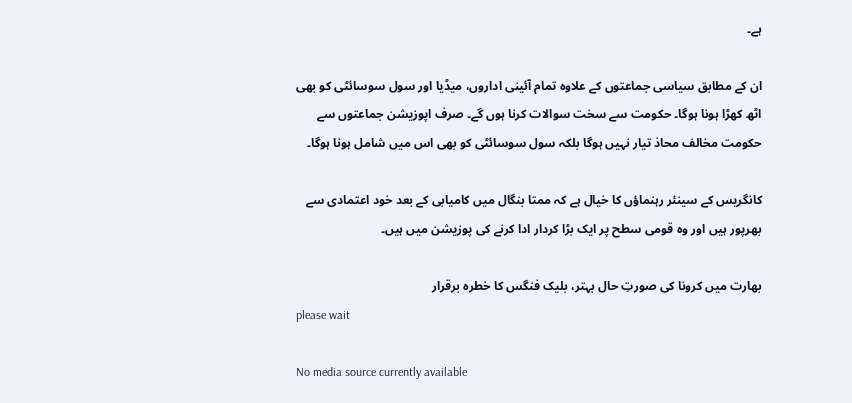ہے۔

ان کے مطابق سیاسی جماعتوں کے علاوہ تمام آئینی اداروں، میڈیا اور سول سوسائٹی کو بھی اٹھ کھڑا ہونا ہوگا۔ حکومت سے سخت سوالات کرنا ہوں گے۔ صرف اپوزیشن جماعتوں سے حکومت مخالف محاذ تیار نہیں ہوگا بلکہ سول سوسائٹی کو بھی اس میں شامل ہونا ہوگا۔

کانگریس کے سینئر رہنماؤں کا خیال ہے کہ ممتا بنگال میں کامیابی کے بعد خود اعتمادی سے بھرپور ہیں اور وہ قومی سطح پر ایک بڑا کردار ادا کرنے کی پوزیشن میں ہیں۔

بھارت میں کرونا کی صورتِ حال بہتر، بلیک فنگس کا خطرہ برقرار
please wait

No media source currently available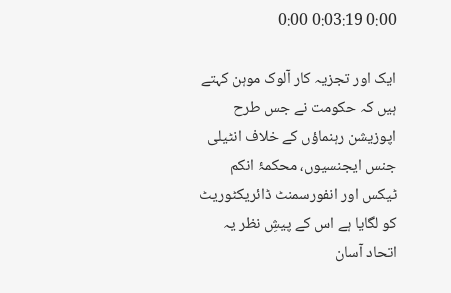0:00 0:03:19 0:00

ایک اور تجزیہ کار آلوک موہن کہتے ہیں کہ حکومت نے جس طرح اپوزیشن رہنماؤں کے خلاف انٹیلی جنس ایجنسیوں، محکمۂ انکم ٹیکس اور انفورسمنٹ ڈائریکٹوریٹ کو لگایا ہے اس کے پیشِ نظر یہ اتحاد آسان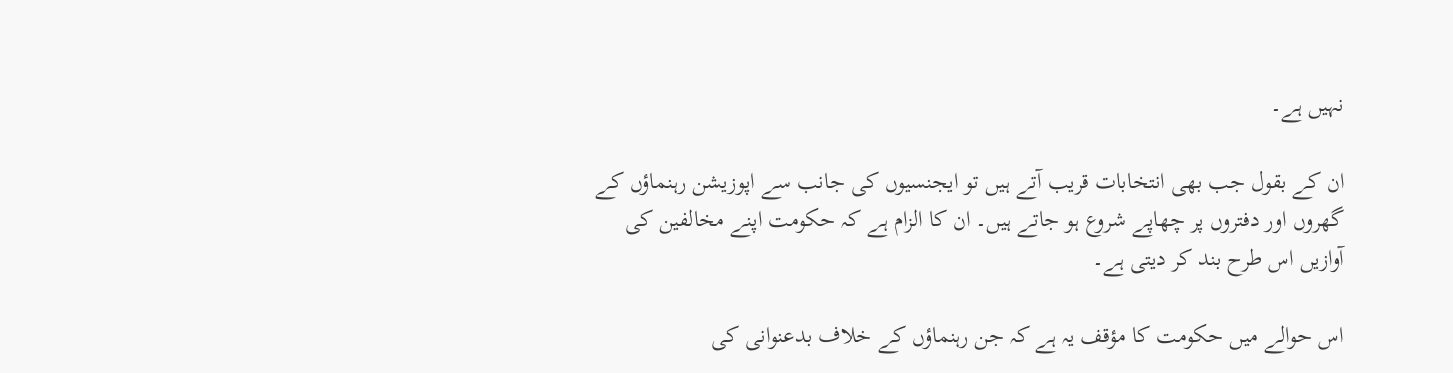نہیں ہے۔

ان کے بقول جب بھی انتخابات قریب آتے ہیں تو ایجنسیوں کی جانب سے اپوزیشن رہنماؤں کے گھروں اور دفتروں پر چھاپے شروع ہو جاتے ہیں۔ ان کا الزام ہے کہ حکومت اپنے مخالفین کی آوازیں اس طرح بند کر دیتی ہے۔

اس حوالے میں حکومت کا مؤقف یہ ہے کہ جن رہنماؤں کے خلاف بدعنوانی کی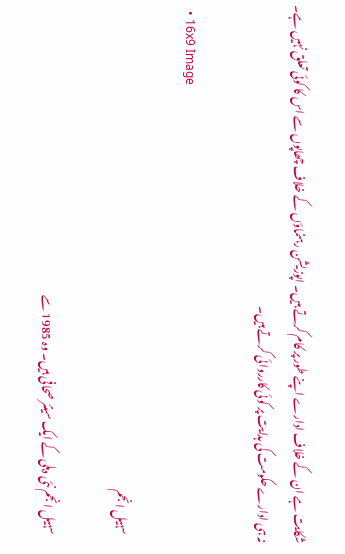شکایت ہے ان کے خلاف ادارے اپنے طور پر کام کرتے ہیں۔ اپوزیشن رہنماؤں کے خلاف چھاپوں سے اس کا کوئی تعلق نہیں ہے۔ نہ ہی ادارے حکومت کی ہدایت پر کوئی کارروائی کرتے ہیں۔

  • 16x9 Image

    سہیل انجم

    سہیل انجم نئی دہلی کے ایک سینئر صحافی ہیں۔ وہ 1985 سے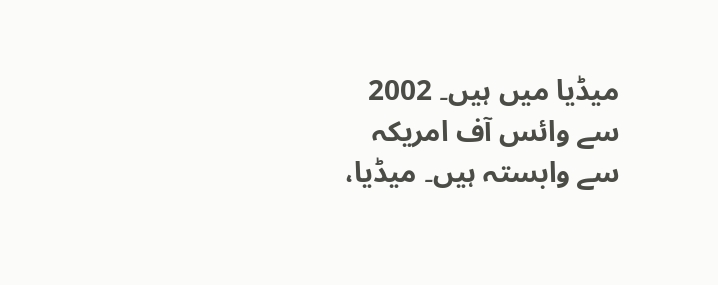میڈیا میں ہیں۔ 2002 سے وائس آف امریکہ سے وابستہ ہیں۔ میڈیا،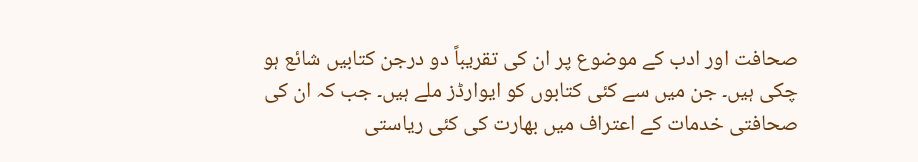صحافت اور ادب کے موضوع پر ان کی تقریباً دو درجن کتابیں شائع ہو چکی ہیں۔ جن میں سے کئی کتابوں کو ایوارڈز ملے ہیں۔ جب کہ ان کی صحافتی خدمات کے اعتراف میں بھارت کی کئی ریاستی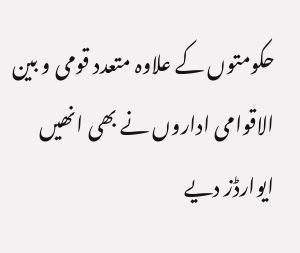حکومتوں کے علاوہ متعدد قومی و بین الاقوامی اداروں نے بھی انھیں ایوارڈز دیے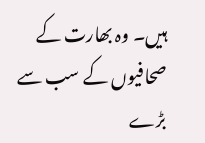ہیں۔ وہ بھارت کے صحافیوں کے سب سے بڑے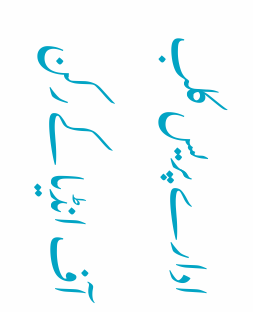ادارے پریس کلب آف انڈیا کے رکن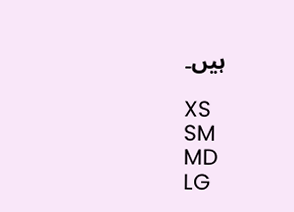ہیں۔

XS
SM
MD
LG